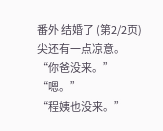番外 结婚了 (第2/2页)
尖还有一点凉意。
“你爸没来。”
“嗯。”
“程姨也没来。”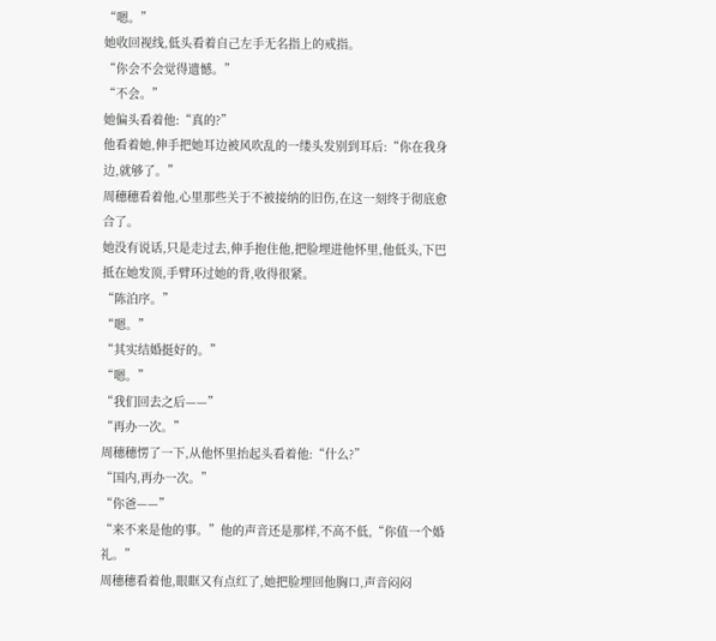“嗯。”
她收回视线,低头看着自己左手无名指上的戒指。
“你会不会觉得遗憾。”
“不会。”
她偏头看着他:“真的?”
他看着她,伸手把她耳边被风吹乱的一缕头发别到耳后:“你在我身边,就够了。”
周穗穗看着他,心里那些关于不被接纳的旧伤,在这一刻终于彻底愈合了。
她没有说话,只是走过去,伸手抱住他,把脸埋进他怀里,他低头,下巴抵在她发顶,手臂环过她的背,收得很紧。
“陈泊序。”
“嗯。”
“其实结婚挺好的。”
“嗯。”
“我们回去之后——”
“再办一次。”
周穗穗愣了一下,从他怀里抬起头看着他:“什么?”
“国内,再办一次。”
“你爸——”
“来不来是他的事。”他的声音还是那样,不高不低,“你值一个婚礼。”
周穗穗看着他,眼眶又有点红了,她把脸埋回他胸口,声音闷闷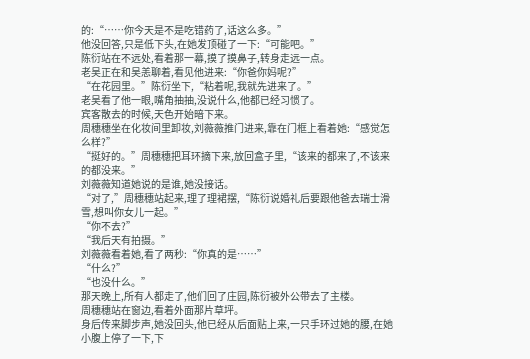的:“……你今天是不是吃错药了,话这么多。”
他没回答,只是低下头,在她发顶碰了一下:“可能吧。”
陈衍站在不远处,看着那一幕,摸了摸鼻子,转身走远一点。
老吴正在和吴恙聊着,看见他进来:“你爸你妈呢?”
“在花园里。”陈衍坐下,“粘着呢,我就先进来了。”
老吴看了他一眼,嘴角抽抽,没说什么,他都已经习惯了。
宾客散去的时候,天色开始暗下来。
周穗穗坐在化妆间里卸妆,刘薇薇推门进来,靠在门框上看着她:“感觉怎么样?”
“挺好的。”周穗穗把耳环摘下来,放回盒子里,“该来的都来了,不该来的都没来。”
刘薇薇知道她说的是谁,她没接话。
“对了,”周穗穗站起来,理了理裙摆,“陈衍说婚礼后要跟他爸去瑞士滑雪,想叫你女儿一起。”
“你不去?”
“我后天有拍摄。”
刘薇薇看着她,看了两秒:“你真的是……”
“什么?”
“也没什么。”
那天晚上,所有人都走了,他们回了庄园,陈衍被外公带去了主楼。
周穗穗站在窗边,看着外面那片草坪。
身后传来脚步声,她没回头,他已经从后面贴上来,一只手环过她的腰,在她小腹上停了一下,下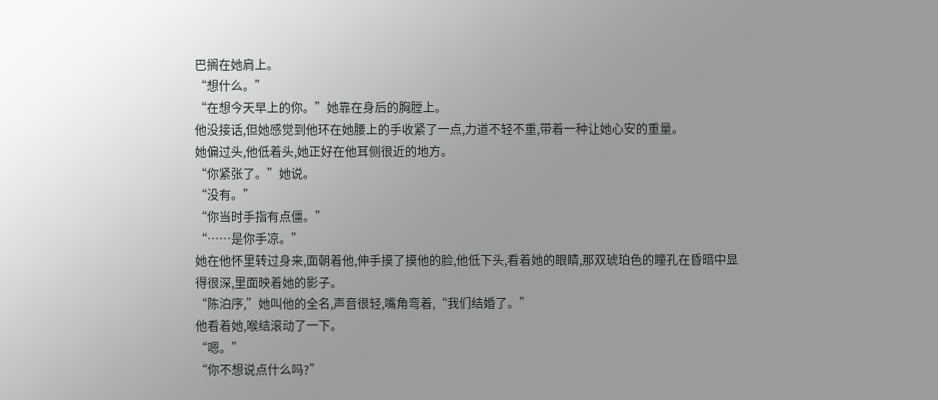巴搁在她肩上。
“想什么。”
“在想今天早上的你。”她靠在身后的胸膛上。
他没接话,但她感觉到他环在她腰上的手收紧了一点,力道不轻不重,带着一种让她心安的重量。
她偏过头,他低着头,她正好在他耳侧很近的地方。
“你紧张了。”她说。
“没有。”
“你当时手指有点僵。”
“……是你手凉。”
她在他怀里转过身来,面朝着他,伸手摸了摸他的脸,他低下头,看着她的眼睛,那双琥珀色的瞳孔在昏暗中显得很深,里面映着她的影子。
“陈泊序,”她叫他的全名,声音很轻,嘴角弯着,“我们结婚了。”
他看着她,喉结滚动了一下。
“嗯。”
“你不想说点什么吗?”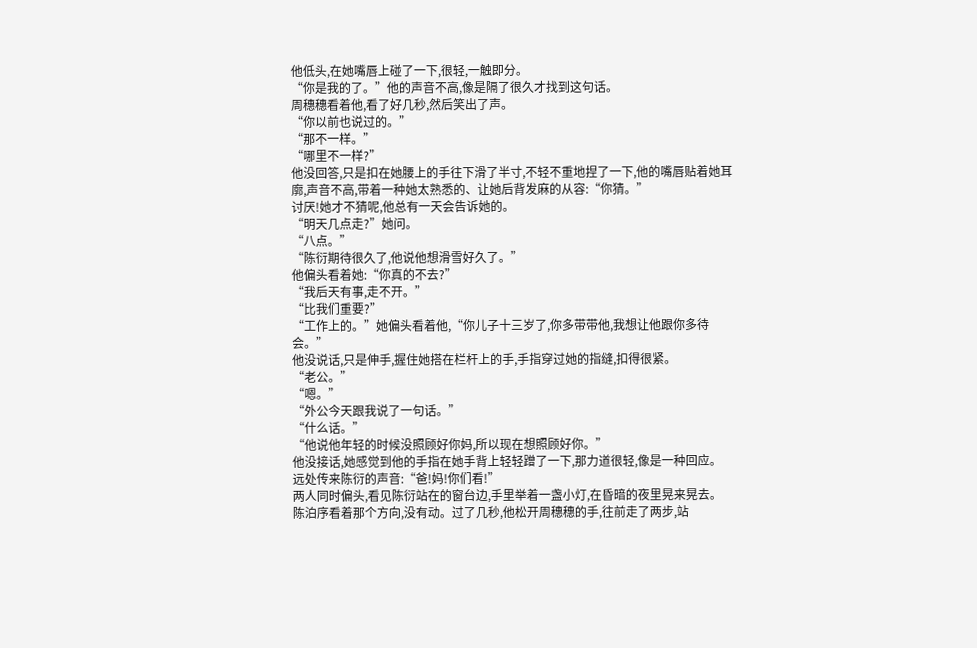他低头,在她嘴唇上碰了一下,很轻,一触即分。
“你是我的了。”他的声音不高,像是隔了很久才找到这句话。
周穗穗看着他,看了好几秒,然后笑出了声。
“你以前也说过的。”
“那不一样。”
“哪里不一样?”
他没回答,只是扣在她腰上的手往下滑了半寸,不轻不重地捏了一下,他的嘴唇贴着她耳廓,声音不高,带着一种她太熟悉的、让她后背发麻的从容:“你猜。”
讨厌!她才不猜呢,他总有一天会告诉她的。
“明天几点走?”她问。
“八点。”
“陈衍期待很久了,他说他想滑雪好久了。”
他偏头看着她:“你真的不去?”
“我后天有事,走不开。”
“比我们重要?”
“工作上的。”她偏头看着他,“你儿子十三岁了,你多带带他,我想让他跟你多待会。”
他没说话,只是伸手,握住她搭在栏杆上的手,手指穿过她的指缝,扣得很紧。
“老公。”
“嗯。”
“外公今天跟我说了一句话。”
“什么话。”
“他说他年轻的时候没照顾好你妈,所以现在想照顾好你。”
他没接话,她感觉到他的手指在她手背上轻轻蹭了一下,那力道很轻,像是一种回应。
远处传来陈衍的声音:“爸!妈!你们看!”
两人同时偏头,看见陈衍站在的窗台边,手里举着一盏小灯,在昏暗的夜里晃来晃去。
陈泊序看着那个方向,没有动。过了几秒,他松开周穗穗的手,往前走了两步,站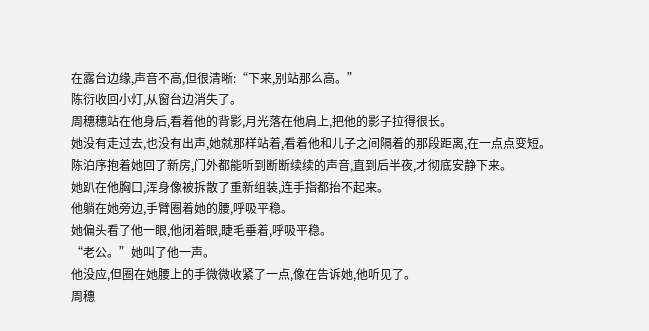在露台边缘,声音不高,但很清晰:“下来,别站那么高。”
陈衍收回小灯,从窗台边消失了。
周穗穗站在他身后,看着他的背影,月光落在他肩上,把他的影子拉得很长。
她没有走过去,也没有出声,她就那样站着,看着他和儿子之间隔着的那段距离,在一点点变短。
陈泊序抱着她回了新房,门外都能听到断断续续的声音,直到后半夜,才彻底安静下来。
她趴在他胸口,浑身像被拆散了重新组装,连手指都抬不起来。
他躺在她旁边,手臂圈着她的腰,呼吸平稳。
她偏头看了他一眼,他闭着眼,睫毛垂着,呼吸平稳。
“老公。”她叫了他一声。
他没应,但圈在她腰上的手微微收紧了一点,像在告诉她,他听见了。
周穗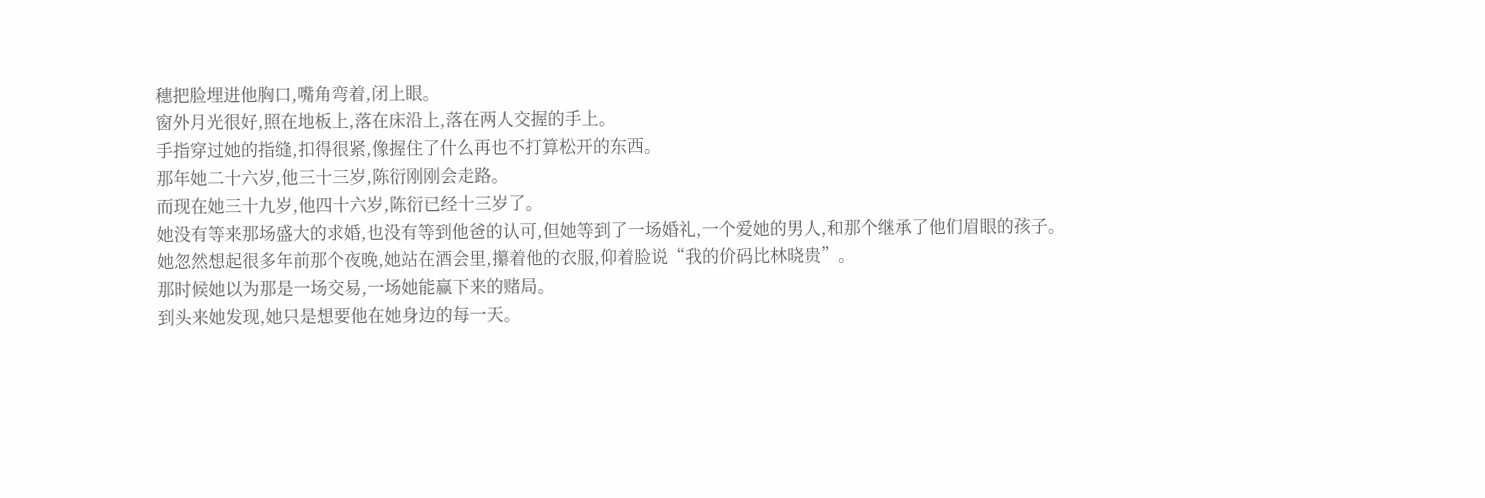穗把脸埋进他胸口,嘴角弯着,闭上眼。
窗外月光很好,照在地板上,落在床沿上,落在两人交握的手上。
手指穿过她的指缝,扣得很紧,像握住了什么再也不打算松开的东西。
那年她二十六岁,他三十三岁,陈衍刚刚会走路。
而现在她三十九岁,他四十六岁,陈衍已经十三岁了。
她没有等来那场盛大的求婚,也没有等到他爸的认可,但她等到了一场婚礼,一个爱她的男人,和那个继承了他们眉眼的孩子。
她忽然想起很多年前那个夜晚,她站在酒会里,攥着他的衣服,仰着脸说“我的价码比林晓贵”。
那时候她以为那是一场交易,一场她能赢下来的赌局。
到头来她发现,她只是想要他在她身边的每一天。